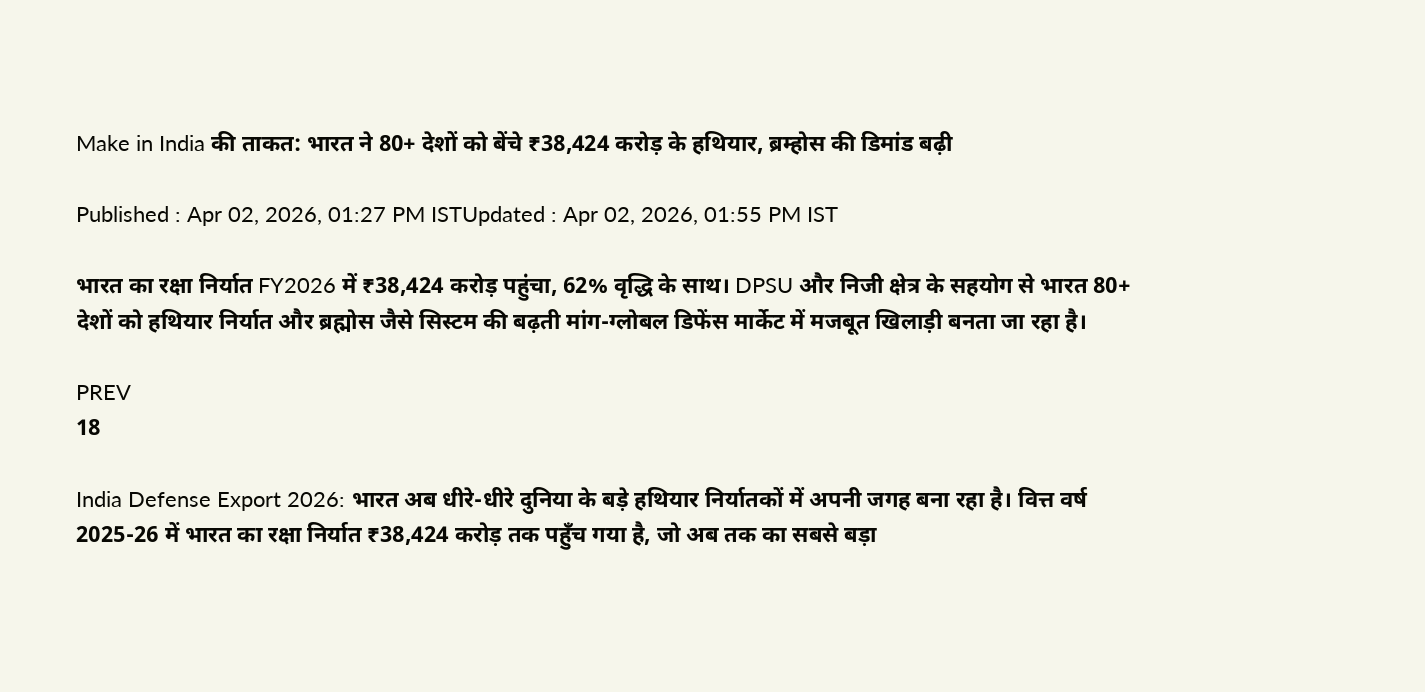Make in India की ताकत: भारत ने 80+ देशों को बेंचे ₹38,424 करोड़ के हथियार, ब्रम्होस की डिमांड बढ़ी

Published : Apr 02, 2026, 01:27 PM ISTUpdated : Apr 02, 2026, 01:55 PM IST

भारत का रक्षा निर्यात FY2026 में ₹38,424 करोड़ पहुंचा, 62% वृद्धि के साथ। DPSU और निजी क्षेत्र के सहयोग से भारत 80+ देशों को हथियार निर्यात और ब्रह्मोस जैसे सिस्टम की बढ़ती मांग-ग्लोबल डिफेंस मार्केट में मजबूत खिलाड़ी बनता जा रहा है।

PREV
18

India Defense Export 2026: भारत अब धीरे-धीरे दुनिया के बड़े हथियार निर्यातकों में अपनी जगह बना रहा है। वित्त वर्ष 2025-26 में भारत का रक्षा निर्यात ₹38,424 करोड़ तक पहुँच गया है, जो अब तक का सबसे बड़ा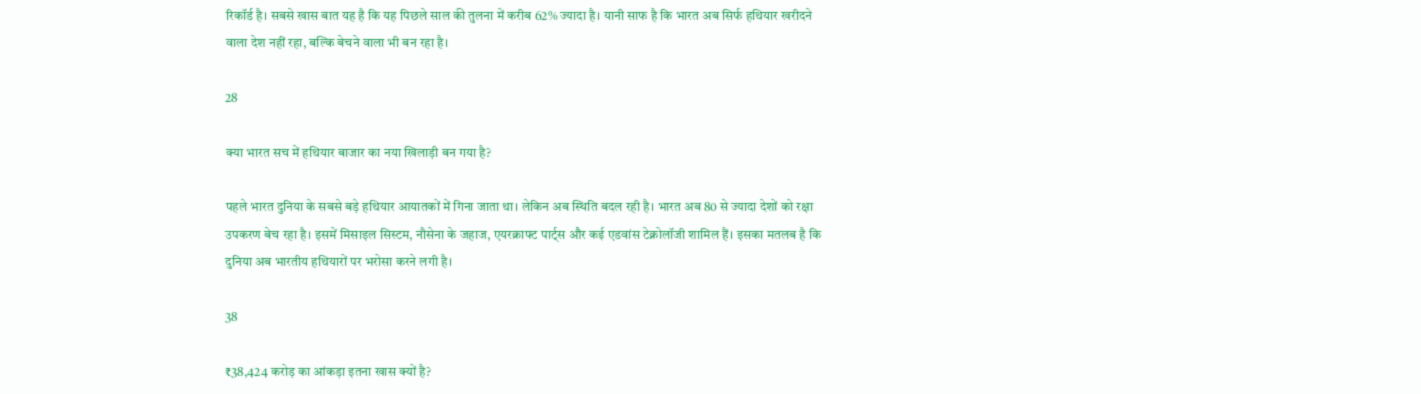रिकॉर्ड है। सबसे खास बात यह है कि यह पिछले साल की तुलना में करीब 62% ज्यादा है। यानी साफ है कि भारत अब सिर्फ हथियार खरीदने वाला देश नहीं रहा, बल्कि बेचने वाला भी बन रहा है।

28

क्या भारत सच में हथियार बाजार का नया खिलाड़ी बन गया है?

पहले भारत दुनिया के सबसे बड़े हथियार आयातकों में गिना जाता था। लेकिन अब स्थिति बदल रही है। भारत अब 80 से ज्यादा देशों को रक्षा उपकरण बेच रहा है। इसमें मिसाइल सिस्टम, नौसेना के जहाज, एयरक्राफ्ट पार्ट्स और कई एडवांस टेक्नोलॉजी शामिल हैं। इसका मतलब है कि दुनिया अब भारतीय हथियारों पर भरोसा करने लगी है।

38

₹38,424 करोड़ का आंकड़ा इतना खास क्यों है?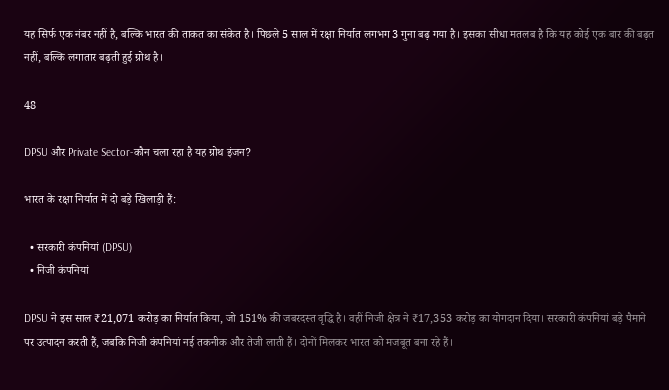यह सिर्फ एक नंबर नहीं है, बल्कि भारत की ताकत का संकेत है। पिछले 5 साल में रक्षा निर्यात लगभग 3 गुना बढ़ गया है। इसका सीधा मतलब है कि यह कोई एक बार की बढ़त नहीं, बल्कि लगातार बढ़ती हुई ग्रोथ है।

48

DPSU और Private Sector-कौन चला रहा है यह ग्रोथ इंजन?

भारत के रक्षा निर्यात में दो बड़े खिलाड़ी हैं:

  • सरकारी कंपनियां (DPSU)
  • निजी कंपनियां

DPSU ने इस साल ₹21,071 करोड़ का निर्यात किया, जो 151% की जबरदस्त वृद्धि है। वहीं निजी क्षेत्र ने ₹17,353 करोड़ का योगदान दिया। सरकारी कंपनियां बड़े पैमाने पर उत्पादन करती हैं, जबकि निजी कंपनियां नई तकनीक और तेजी लाती हैं। दोनों मिलकर भारत को मजबूत बना रहे हैं।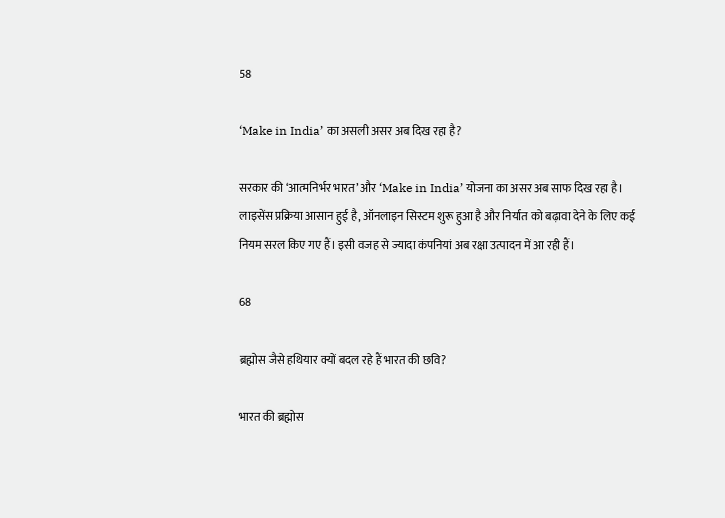58

‘Make in India’ का असली असर अब दिख रहा है?

सरकार की ‘आत्मनिर्भर भारत’ और ‘Make in India’ योजना का असर अब साफ दिख रहा है। लाइसेंस प्रक्रिया आसान हुई है, ऑनलाइन सिस्टम शुरू हुआ है और निर्यात को बढ़ावा देने के लिए कई नियम सरल किए गए हैं। इसी वजह से ज्यादा कंपनियां अब रक्षा उत्पादन में आ रही हैं।

68

ब्रह्मोस जैसे हथियार क्यों बदल रहे हैं भारत की छवि?

भारत की ब्रह्मोस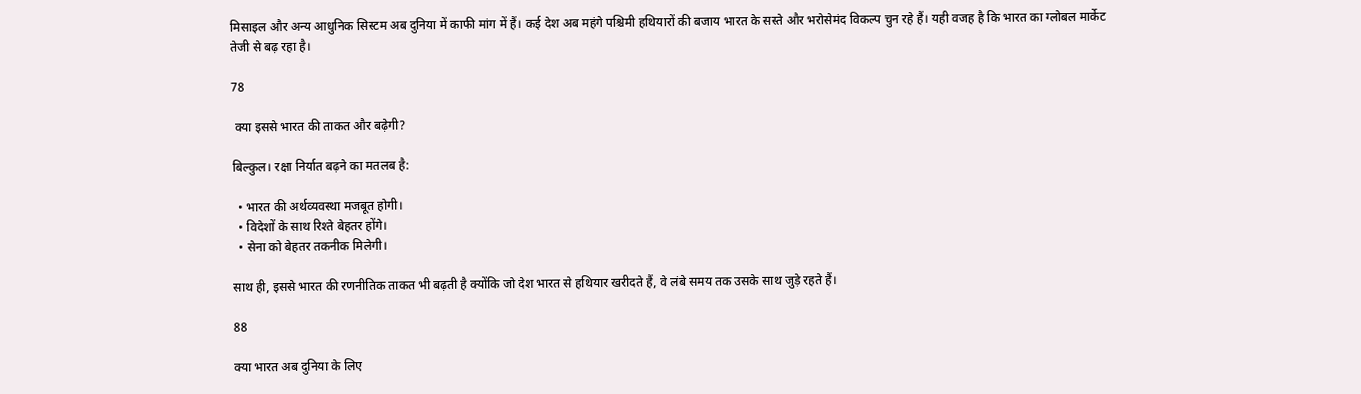मिसाइल और अन्य आधुनिक सिस्टम अब दुनिया में काफी मांग में हैं। कई देश अब महंगे पश्चिमी हथियारों की बजाय भारत के सस्ते और भरोसेमंद विकल्प चुन रहे हैं। यही वजह है कि भारत का ग्लोबल मार्केट तेजी से बढ़ रहा है।

78

 क्या इससे भारत की ताकत और बढ़ेगी?

बिल्कुल। रक्षा निर्यात बढ़ने का मतलब है:

  • भारत की अर्थव्यवस्था मजबूत होगी।
  • विदेशों के साथ रिश्ते बेहतर होंगे।
  • सेना को बेहतर तकनीक मिलेगी।

साथ ही, इससे भारत की रणनीतिक ताकत भी बढ़ती है क्योंकि जो देश भारत से हथियार खरीदते हैं, वे लंबे समय तक उसके साथ जुड़े रहते हैं।

88

क्या भारत अब दुनिया के लिए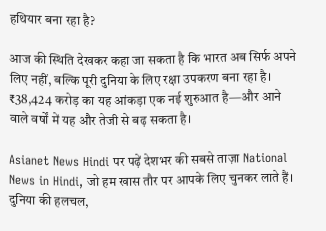हथियार बना रहा है?

आज की स्थिति देखकर कहा जा सकता है कि भारत अब सिर्फ अपने लिए नहीं, बल्कि पूरी दुनिया के लिए रक्षा उपकरण बना रहा है। ₹38,424 करोड़ का यह आंकड़ा एक नई शुरुआत है—और आने वाले वर्षों में यह और तेजी से बढ़ सकता है।

Asianet News Hindi पर पढ़ें देशभर की सबसे ताज़ा National News in Hindi, जो हम खास तौर पर आपके लिए चुनकर लाते हैं। दुनिया की हलचल,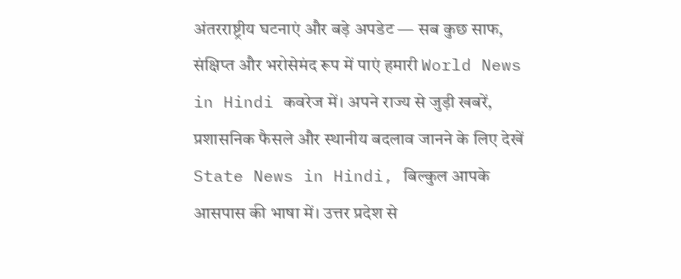अंतरराष्ट्रीय घटनाएं और बड़े अपडेट — सब कुछ साफ, संक्षिप्त और भरोसेमंद रूप में पाएं हमारी World News in Hindi कवरेज में। अपने राज्य से जुड़ी खबरें, प्रशासनिक फैसले और स्थानीय बदलाव जानने के लिए देखें State News in Hindi, बिल्कुल आपके आसपास की भाषा में। उत्तर प्रदेश से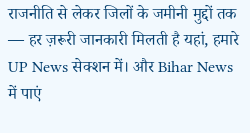राजनीति से लेकर जिलों के जमीनी मुद्दों तक — हर ज़रूरी जानकारी मिलती है यहां, हमारे UP News सेक्शन में। और Bihar News में पाएं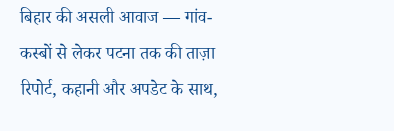बिहार की असली आवाज — गांव-कस्बों से लेकर पटना तक की ताज़ा रिपोर्ट, कहानी और अपडेट के साथ,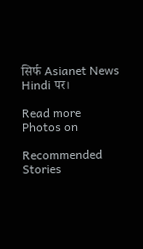सिर्फ Asianet News Hindi पर।

Read more Photos on

Recommended Stories